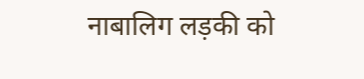नाबालिग लड़की को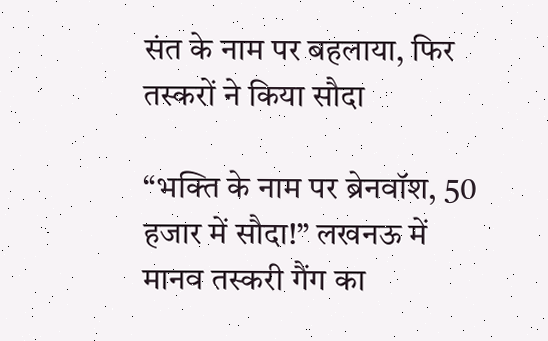संत के नाम पर बहलाया, फिर तस्करों ने किया सौदा

“भक्ति के नाम पर ब्रेनवॉश, 50 हजार में सौदा!” लखनऊ में मानव तस्करी गैंग का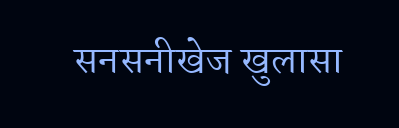सनसनीखेज खुलासा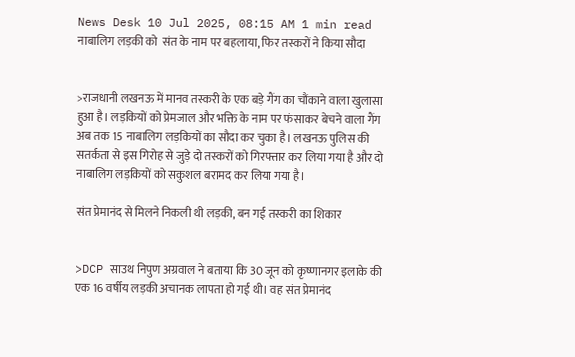News Desk 10 Jul 2025, 08:15 AM 1 min read
नाबालिग लड़की को  संत के नाम पर बहलाया, फिर तस्करों ने किया सौदा


>राजधानी लखनऊ में मानव तस्करी के एक बड़े गैंग का चौंकाने वाला खुलासा हुआ है। लड़कियों को प्रेमजाल और भक्ति के नाम पर फंसाकर बेचने वाला गैंग अब तक 15 नाबालिग लड़कियों का सौदा कर चुका है। लखनऊ पुलिस की सतर्कता से इस गिरोह से जुड़े दो तस्करों को गिरफ्तार कर लिया गया है और दो नाबालिग लड़कियों को सकुशल बरामद कर लिया गया है।

संत प्रेमानंद से मिलने निकली थी लड़की, बन गई तस्करी का शिकार


>DCP साउथ निपुण अग्रवाल ने बताया कि 30 जून को कृष्णानगर इलाके की एक 16 वर्षीय लड़की अचानक लापता हो गई थी। वह संत प्रेमानंद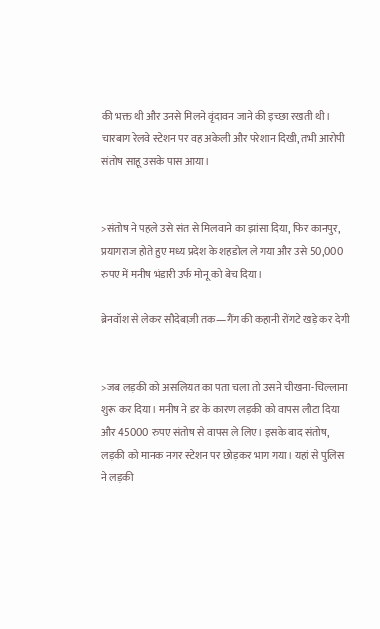की भक्त थी और उनसे मिलने वृंदावन जाने की इच्छा रखती थी। चारबाग रेलवे स्टेशन पर वह अकेली और परेशान दिखी, तभी आरोपी संतोष साहू उसके पास आया।


>संतोष ने पहले उसे संत से मिलवाने का झांसा दिया, फिर कानपुर, प्रयागराज होते हुए मध्य प्रदेश के शहडोल ले गया और उसे 50,000 रुपए में मनीष भंडारी उर्फ मोनू को बेच दिया।

ब्रेनवॉश से लेकर सौदेबाज़ी तक—गैंग की कहानी रोंगटे खड़े कर देगी


>जब लड़की को असलियत का पता चला तो उसने चीखना-चिल्लाना शुरू कर दिया। मनीष ने डर के कारण लड़की को वापस लौटा दिया और 45000 रुपए संतोष से वापस ले लिए। इसके बाद संतोष, लड़की को मानक नगर स्टेशन पर छोड़कर भाग गया। यहां से पुलिस ने लड़की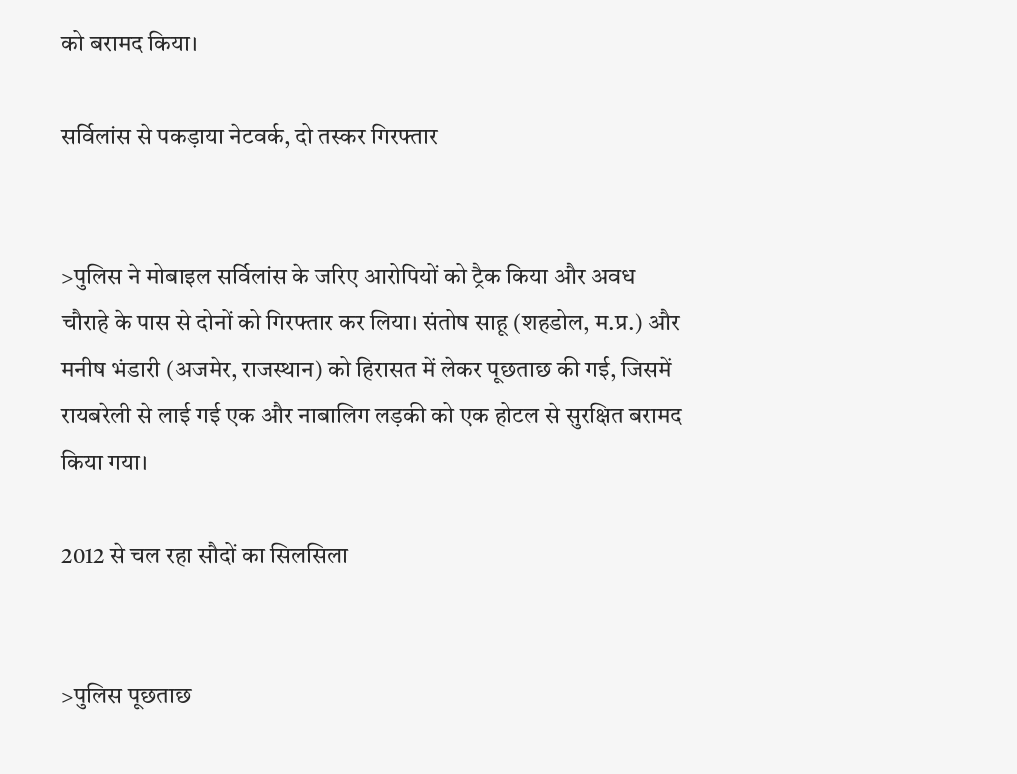को बरामद किया।

सर्विलांस से पकड़ाया नेटवर्क, दो तस्कर गिरफ्तार


>पुलिस ने मोबाइल सर्विलांस के जरिए आरोपियों को ट्रैक किया और अवध चौराहे के पास से दोनों को गिरफ्तार कर लिया। संतोष साहू (शहडोल, म.प्र.) और मनीष भंडारी (अजमेर, राजस्थान) को हिरासत में लेकर पूछताछ की गई, जिसमें रायबरेली से लाई गई एक और नाबालिग लड़की को एक होटल से सुरक्षित बरामद किया गया।

2012 से चल रहा सौदों का सिलसिला


>पुलिस पूछताछ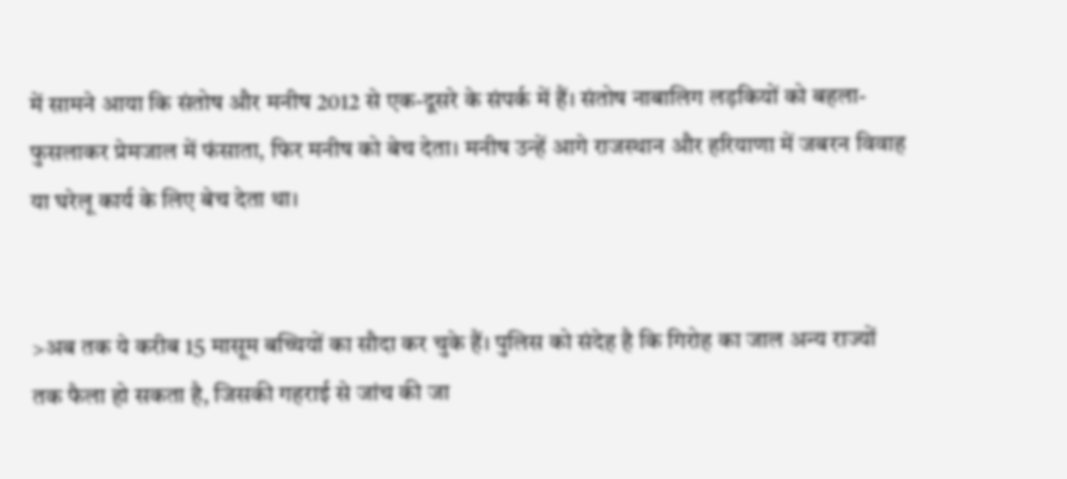में सामने आया कि संतोष और मनीष 2012 से एक-दूसरे के संपर्क में हैं। संतोष नाबालिग लड़कियों को बहला-फुसलाकर प्रेमजाल में फंसाता, फिर मनीष को बेच देता। मनीष उन्हें आगे राजस्थान और हरियाणा में जबरन विवाह या घरेलू कार्य के लिए बेच देता था।


>अब तक ये करीब 15 मासूम बच्चियों का सौदा कर चुके हैं। पुलिस को संदेह है कि गिरोह का जाल अन्य राज्यों तक फैला हो सकता है, जिसकी गहराई से जांच की जा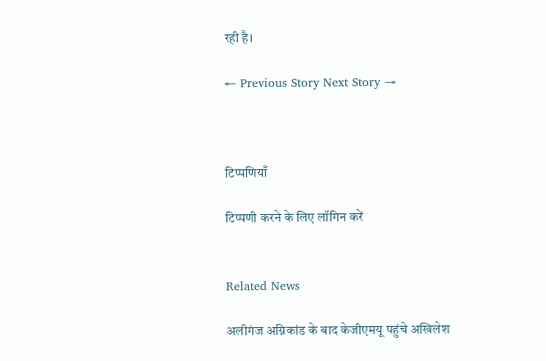रही है।

← Previous Story Next Story →



टिप्पणियाँ

टिप्पणी करने के लिए लॉगिन करें


Related News

अलीगंज अग्निकांड के बाद केजीएमयू पहुंचे अखिलेश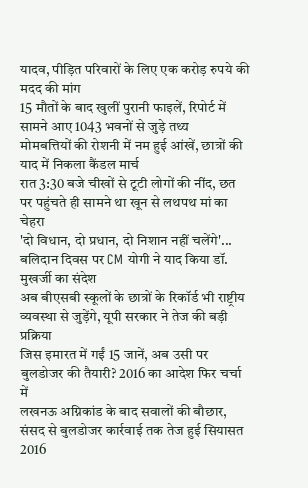यादव, पीड़ित परिवारों के लिए एक करोड़ रुपये की मदद की मांग
15 मौतों के बाद खुलीं पुरानी फाइलें, रिपोर्ट में सामने आए 1043 भवनों से जुड़े तथ्य
मोमबत्तियों की रोशनी में नम हुई आंखें, छात्रों की याद में निकला कैंडल मार्च
रात 3:30 बजे चीखों से टूटी लोगों की नींद, छत पर पहुंचते ही सामने था खून से लथपथ मां का चेहरा
'दो विधान, दो प्रधान, दो निशान नहीं चलेंगे'... बलिदान दिवस पर CM योगी ने याद किया डॉ. मुखर्जी का संदेश
अब बीएसबी स्कूलों के छात्रों के रिकॉर्ड भी राष्ट्रीय व्यवस्था से जुड़ेंगे, यूपी सरकार ने तेज की बड़ी प्रक्रिया
जिस इमारत में गईं 15 जानें, अब उसी पर बुलडोजर की तैयारी? 2016 का आदेश फिर चर्चा में
लखनऊ अग्निकांड के बाद सवालों की बौछार, संसद से बुलडोजर कार्रवाई तक तेज हुई सियासत
2016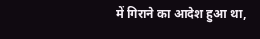में गिराने का आदेश हुआ था,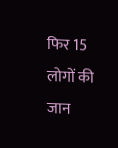फिर 15 लोगों की जान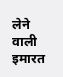लेने वाली इमारत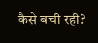कैसे बची रही?